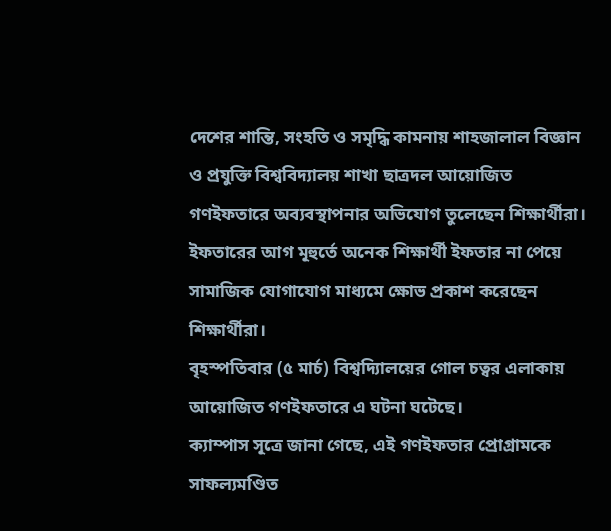দেশের শান্তি, সংহতি ও সমৃদ্ধি কামনায় শাহজালাল বিজ্ঞান ও প্রযুক্তি বিশ্ববিদ্যালয় শাখা ছাত্রদল আয়োজিত গণইফতারে অব্যবস্থাপনার অভিযোগ তুলেছেন শিক্ষার্থীরা। ইফতারের আগ মূহুর্তে অনেক শিক্ষার্থী ইফতার না পেয়ে সামাজিক যোগাযোগ মাধ্যমে ক্ষোভ প্রকাশ করেছেন শিক্ষার্থীরা।
বৃহস্পতিবার (৫ মার্চ) বিশ্বদ্যিালয়ের গোল চত্বর এলাকায় আয়োজিত গণইফতারে এ ঘটনা ঘটেছে।
ক্যাম্পাস সূত্রে জানা গেছে, এই গণইফতার প্রোগ্রামকে সাফল্যমণ্ডিত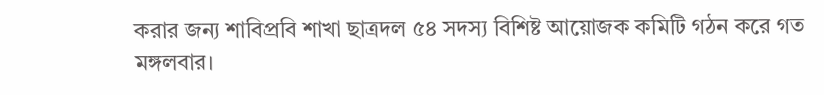করার জন্য শাবিপ্রবি শাখা ছাত্রদল ৫৪ সদস্য বিশিষ্ট আয়োজক কমিটি গঠন করে গত মঙ্গলবার।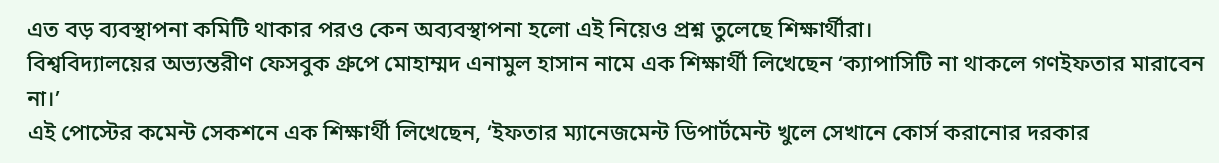এত বড় ব্যবস্থাপনা কমিটি থাকার পরও কেন অব্যবস্থাপনা হলো এই নিয়েও প্রশ্ন তুলেছে শিক্ষার্থীরা।
বিশ্ববিদ্যালয়ের অভ্যন্তরীণ ফেসবুক গ্রুপে মোহাম্মদ এনামুল হাসান নামে এক শিক্ষার্থী লিখেছেন ‘ক্যাপাসিটি না থাকলে গণইফতার মারাবেন না।’
এই পোস্টের কমেন্ট সেকশনে এক শিক্ষার্থী লিখেছেন, ‘ইফতার ম্যানেজমেন্ট ডিপার্টমেন্ট খুলে সেখানে কোর্স করানোর দরকার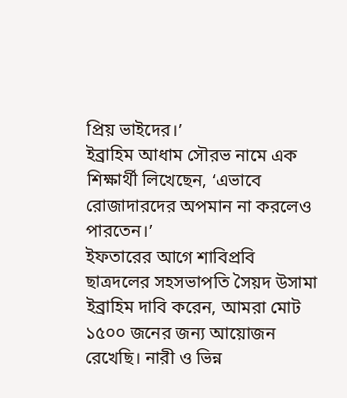প্রিয় ভাইদের।’
ইব্রাহিম আধাম সৌরভ নামে এক শিক্ষার্থী লিখেছেন, ‘এভাবে রোজাদারদের অপমান না করলেও পারতেন।’
ইফতারের আগে শাবিপ্রবি ছাত্রদলের সহসভাপতি সৈয়দ উসামা ইব্রাহিম দাবি করেন, আমরা মোট ১৫০০ জনের জন্য আয়োজন রেখেছি। নারী ও ভিন্ন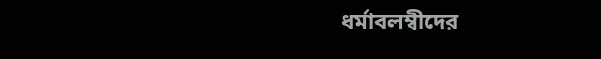ধর্মাবলম্বীদের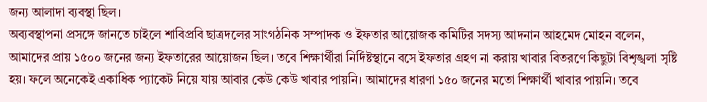জন্য আলাদা ব্যবস্থা ছিল।
অব্যবস্থাপনা প্রসঙ্গে জানতে চাইলে শাবিপ্রবি ছাত্রদলের সাংগঠনিক সম্পাদক ও ইফতার আয়োজক কমিটির সদস্য আদনান আহমেদ মোহন বলেন, আমাদের প্রায় ১৫০০ জনের জন্য ইফতারের আয়োজন ছিল। তবে শিক্ষার্থীরা নির্দিষ্টস্থানে বসে ইফতার গ্রহণ না করায় খাবার বিতরণে কিছুটা বিশৃঙ্খলা সৃষ্টি হয়। ফলে অনেকেই একাধিক প্যাকেট নিয়ে যায় আবার কেউ কেউ খাবার পায়নি। আমাদের ধারণা ১৫০ জনের মতো শিক্ষার্থী খাবার পায়নি। তবে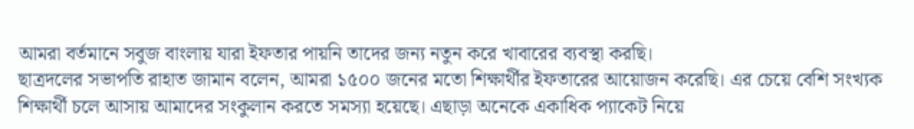আমরা বর্তমানে সবুজ বাংলায় যারা ইফতার পায়নি তাদের জন্য নতুন করে খাবারের ব্যবস্থা করছি।
ছাত্রদলের সভাপতি রাহাত জামান বলেন, আমরা ১৫০০ জনের মতো শিক্ষার্থীর ইফতারের আয়োজন করেছি। এর চেয়ে বেশি সংখ্যক শিক্ষার্থী চলে আসায় আমাদের সংকুলান করতে সমস্যা হয়েছে। এছাড়া অনেকে একাধিক প্যাকেট নিয়ে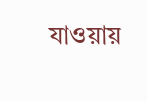যাওয়ায়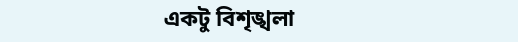একটু বিশৃঙ্খলা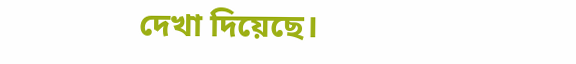দেখা দিয়েছে।